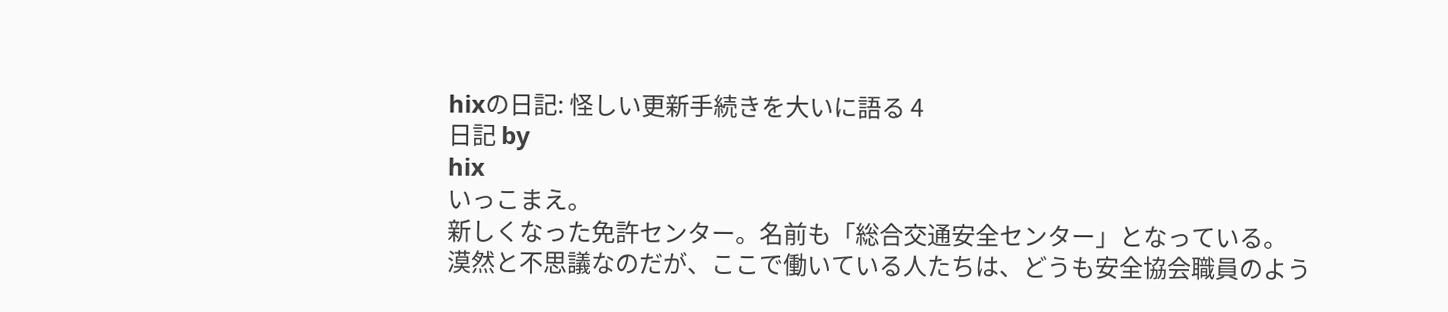hixの日記: 怪しい更新手続きを大いに語る 4
日記 by
hix
いっこまえ。
新しくなった免許センター。名前も「総合交通安全センター」となっている。
漠然と不思議なのだが、ここで働いている人たちは、どうも安全協会職員のよう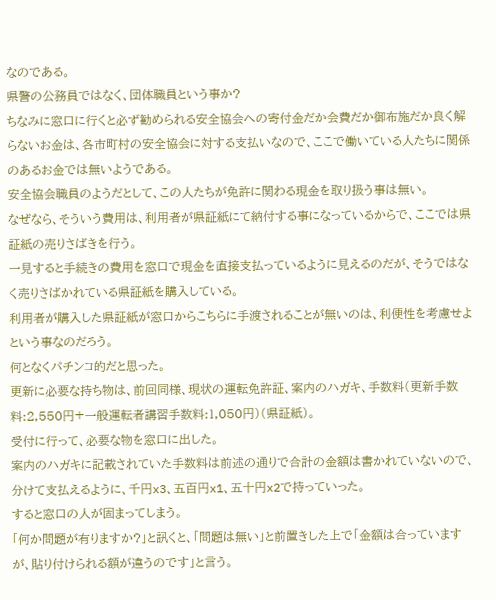なのである。
県警の公務員ではなく、団体職員という事か?
ちなみに窓口に行くと必ず勧められる安全協会への寄付金だか会費だか御布施だか良く解らないお金は、各市町村の安全協会に対する支払いなので、ここで働いている人たちに関係のあるお金では無いようである。
安全協会職員のようだとして、この人たちが免許に関わる現金を取り扱う事は無い。
なぜなら、そういう費用は、利用者が県証紙にて納付する事になっているからで、ここでは県証紙の売りさばきを行う。
一見すると手続きの費用を窓口で現金を直接支払っているように見えるのだが、そうではなく売りさばかれている県証紙を購入している。
利用者が購入した県証紙が窓口からこちらに手渡されることが無いのは、利便性を考慮せよという事なのだろう。
何となくパチンコ的だと思った。
更新に必要な持ち物は、前回同様、現状の運転免許証、案内のハガキ、手数料(更新手数料:2,550円+一般運転者講習手数料:1,050円)(県証紙)。
受付に行って、必要な物を窓口に出した。
案内のハガキに記載されていた手数料は前述の通りで合計の金額は書かれていないので、分けて支払えるように、千円x3、五百円x1、五十円x2で持っていった。
すると窓口の人が固まってしまう。
「何か問題が有りますか?」と訊くと、「問題は無い」と前置きした上で「金額は合っていますが、貼り付けられる額が違うのです」と言う。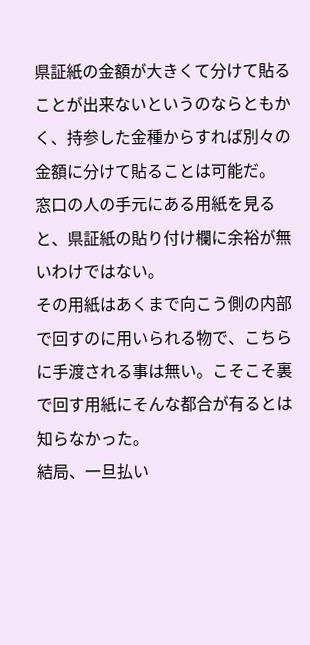県証紙の金額が大きくて分けて貼ることが出来ないというのならともかく、持参した金種からすれば別々の金額に分けて貼ることは可能だ。
窓口の人の手元にある用紙を見ると、県証紙の貼り付け欄に余裕が無いわけではない。
その用紙はあくまで向こう側の内部で回すのに用いられる物で、こちらに手渡される事は無い。こそこそ裏で回す用紙にそんな都合が有るとは知らなかった。
結局、一旦払い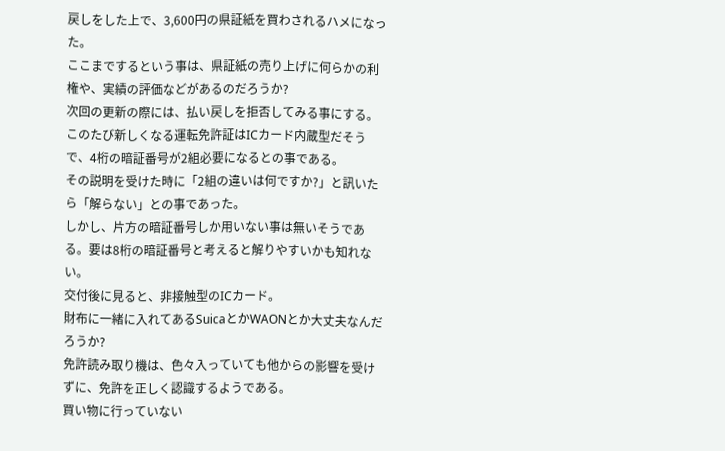戻しをした上で、3,600円の県証紙を買わされるハメになった。
ここまでするという事は、県証紙の売り上げに何らかの利権や、実績の評価などがあるのだろうか?
次回の更新の際には、払い戻しを拒否してみる事にする。
このたび新しくなる運転免許証はICカード内蔵型だそうで、4桁の暗証番号が2組必要になるとの事である。
その説明を受けた時に「2組の違いは何ですか?」と訊いたら「解らない」との事であった。
しかし、片方の暗証番号しか用いない事は無いそうである。要は8桁の暗証番号と考えると解りやすいかも知れない。
交付後に見ると、非接触型のICカード。
財布に一緒に入れてあるSuicaとかWAONとか大丈夫なんだろうか?
免許読み取り機は、色々入っていても他からの影響を受けずに、免許を正しく認識するようである。
買い物に行っていない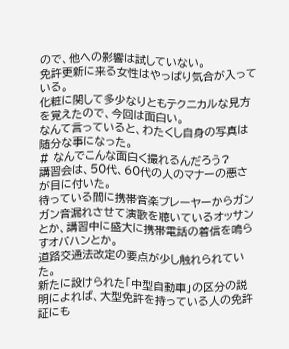ので、他への影響は試していない。
免許更新に来る女性はやっぱり気合が入っている。
化粧に関して多少なりともテクニカルな見方を覚えたので、今回は面白い。
なんて言っていると、わたくし自身の写真は随分な事になった。
# なんでこんな面白く撮れるんだろう?
講習会は、50代、60代の人のマナーの悪さが目に付いた。
待っている間に携帯音楽プレーヤーからガンガン音漏れさせて演歌を聴いているオッサンとか、講習中に盛大に携帯電話の着信を鳴らすオバハンとか。
道路交通法改定の要点が少し触れられていた。
新たに設けられた「中型自動車」の区分の説明によれば、大型免許を持っている人の免許証にも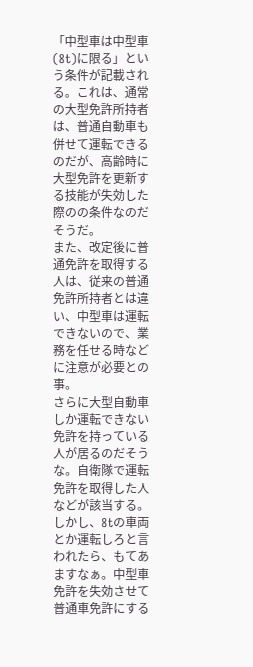「中型車は中型車(8t)に限る」という条件が記載される。これは、通常の大型免許所持者は、普通自動車も併せて運転できるのだが、高齢時に大型免許を更新する技能が失効した際のの条件なのだそうだ。
また、改定後に普通免許を取得する人は、従来の普通免許所持者とは違い、中型車は運転できないので、業務を任せる時などに注意が必要との事。
さらに大型自動車しか運転できない免許を持っている人が居るのだそうな。自衛隊で運転免許を取得した人などが該当する。
しかし、8tの車両とか運転しろと言われたら、もてあますなぁ。中型車免許を失効させて普通車免許にする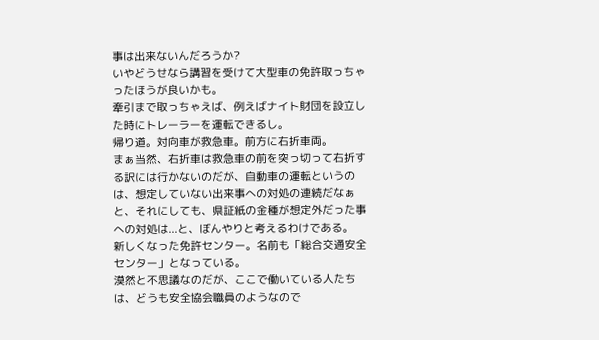事は出来ないんだろうか?
いやどうせなら講習を受けて大型車の免許取っちゃったほうが良いかも。
牽引まで取っちゃえば、例えばナイト財団を設立した時にトレーラーを運転できるし。
帰り道。対向車が救急車。前方に右折車両。
まぁ当然、右折車は救急車の前を突っ切って右折する訳には行かないのだが、自動車の運転というのは、想定していない出来事への対処の連続だなぁと、それにしても、県証紙の金種が想定外だった事への対処は...と、ぼんやりと考えるわけである。
新しくなった免許センター。名前も「総合交通安全センター」となっている。
漠然と不思議なのだが、ここで働いている人たちは、どうも安全協会職員のようなので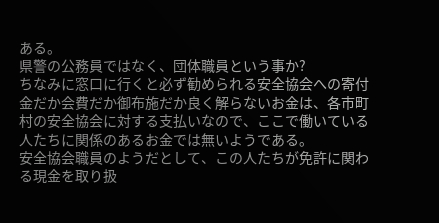ある。
県警の公務員ではなく、団体職員という事か?
ちなみに窓口に行くと必ず勧められる安全協会への寄付金だか会費だか御布施だか良く解らないお金は、各市町村の安全協会に対する支払いなので、ここで働いている人たちに関係のあるお金では無いようである。
安全協会職員のようだとして、この人たちが免許に関わる現金を取り扱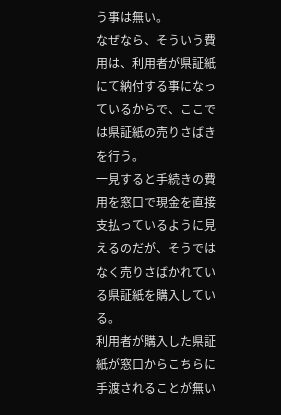う事は無い。
なぜなら、そういう費用は、利用者が県証紙にて納付する事になっているからで、ここでは県証紙の売りさばきを行う。
一見すると手続きの費用を窓口で現金を直接支払っているように見えるのだが、そうではなく売りさばかれている県証紙を購入している。
利用者が購入した県証紙が窓口からこちらに手渡されることが無い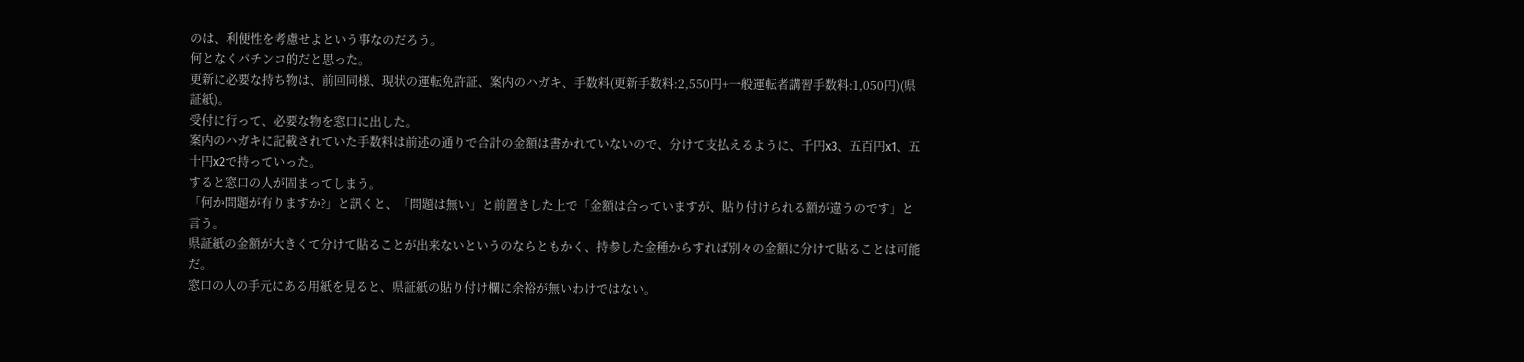のは、利便性を考慮せよという事なのだろう。
何となくパチンコ的だと思った。
更新に必要な持ち物は、前回同様、現状の運転免許証、案内のハガキ、手数料(更新手数料:2,550円+一般運転者講習手数料:1,050円)(県証紙)。
受付に行って、必要な物を窓口に出した。
案内のハガキに記載されていた手数料は前述の通りで合計の金額は書かれていないので、分けて支払えるように、千円x3、五百円x1、五十円x2で持っていった。
すると窓口の人が固まってしまう。
「何か問題が有りますか?」と訊くと、「問題は無い」と前置きした上で「金額は合っていますが、貼り付けられる額が違うのです」と言う。
県証紙の金額が大きくて分けて貼ることが出来ないというのならともかく、持参した金種からすれば別々の金額に分けて貼ることは可能だ。
窓口の人の手元にある用紙を見ると、県証紙の貼り付け欄に余裕が無いわけではない。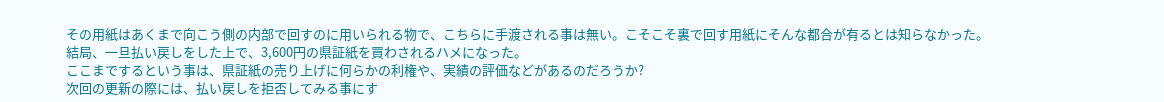その用紙はあくまで向こう側の内部で回すのに用いられる物で、こちらに手渡される事は無い。こそこそ裏で回す用紙にそんな都合が有るとは知らなかった。
結局、一旦払い戻しをした上で、3,600円の県証紙を買わされるハメになった。
ここまでするという事は、県証紙の売り上げに何らかの利権や、実績の評価などがあるのだろうか?
次回の更新の際には、払い戻しを拒否してみる事にす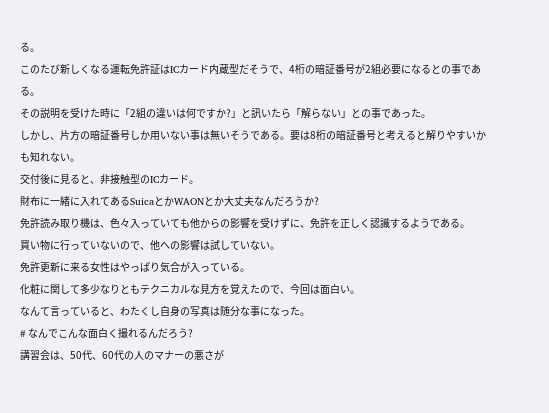る。
このたび新しくなる運転免許証はICカード内蔵型だそうで、4桁の暗証番号が2組必要になるとの事である。
その説明を受けた時に「2組の違いは何ですか?」と訊いたら「解らない」との事であった。
しかし、片方の暗証番号しか用いない事は無いそうである。要は8桁の暗証番号と考えると解りやすいかも知れない。
交付後に見ると、非接触型のICカード。
財布に一緒に入れてあるSuicaとかWAONとか大丈夫なんだろうか?
免許読み取り機は、色々入っていても他からの影響を受けずに、免許を正しく認識するようである。
買い物に行っていないので、他への影響は試していない。
免許更新に来る女性はやっぱり気合が入っている。
化粧に関して多少なりともテクニカルな見方を覚えたので、今回は面白い。
なんて言っていると、わたくし自身の写真は随分な事になった。
# なんでこんな面白く撮れるんだろう?
講習会は、50代、60代の人のマナーの悪さが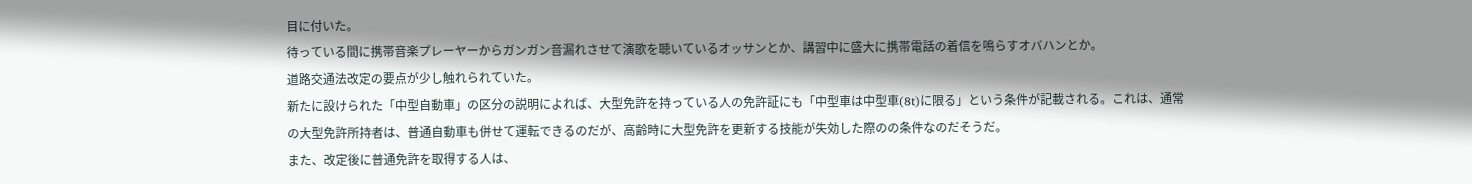目に付いた。
待っている間に携帯音楽プレーヤーからガンガン音漏れさせて演歌を聴いているオッサンとか、講習中に盛大に携帯電話の着信を鳴らすオバハンとか。
道路交通法改定の要点が少し触れられていた。
新たに設けられた「中型自動車」の区分の説明によれば、大型免許を持っている人の免許証にも「中型車は中型車(8t)に限る」という条件が記載される。これは、通常の大型免許所持者は、普通自動車も併せて運転できるのだが、高齢時に大型免許を更新する技能が失効した際のの条件なのだそうだ。
また、改定後に普通免許を取得する人は、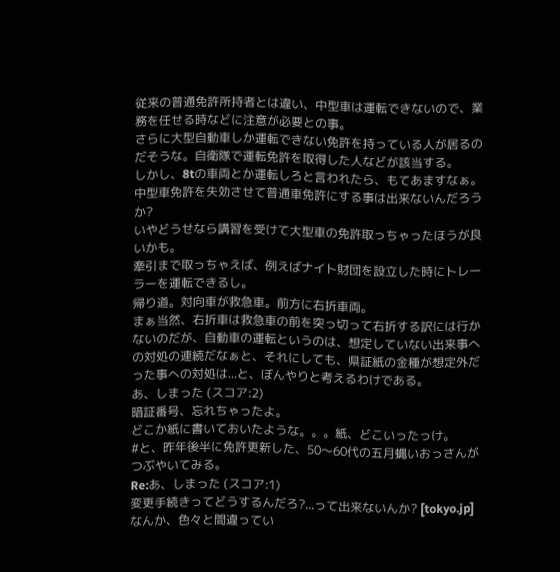従来の普通免許所持者とは違い、中型車は運転できないので、業務を任せる時などに注意が必要との事。
さらに大型自動車しか運転できない免許を持っている人が居るのだそうな。自衛隊で運転免許を取得した人などが該当する。
しかし、8tの車両とか運転しろと言われたら、もてあますなぁ。中型車免許を失効させて普通車免許にする事は出来ないんだろうか?
いやどうせなら講習を受けて大型車の免許取っちゃったほうが良いかも。
牽引まで取っちゃえば、例えばナイト財団を設立した時にトレーラーを運転できるし。
帰り道。対向車が救急車。前方に右折車両。
まぁ当然、右折車は救急車の前を突っ切って右折する訳には行かないのだが、自動車の運転というのは、想定していない出来事への対処の連続だなぁと、それにしても、県証紙の金種が想定外だった事への対処は...と、ぼんやりと考えるわけである。
あ、しまった (スコア:2)
暗証番号、忘れちゃったよ。
どこか紙に書いておいたような。。。紙、どこいったっけ。
#と、昨年後半に免許更新した、50〜60代の五月蝿いおっさんがつぶやいてみる。
Re:あ、しまった (スコア:1)
変更手続きってどうするんだろ?...って出来ないんか? [tokyo.jp]
なんか、色々と間違ってい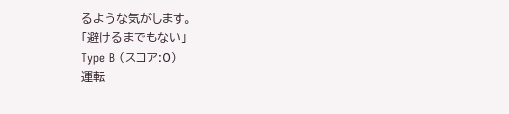るような気がします。
「避けるまでもない」
Type B (スコア:0)
運転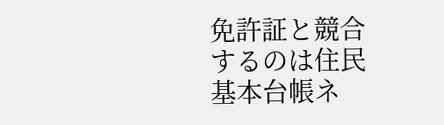免許証と競合するのは住民基本台帳ネ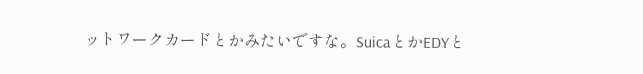ットワークカードとかみたいですな。SuicaとかEDYと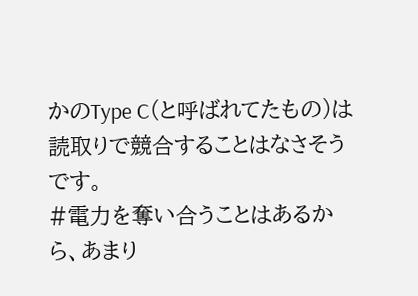かのType C(と呼ばれてたもの)は読取りで競合することはなさそうです。
#電力を奪い合うことはあるから、あまり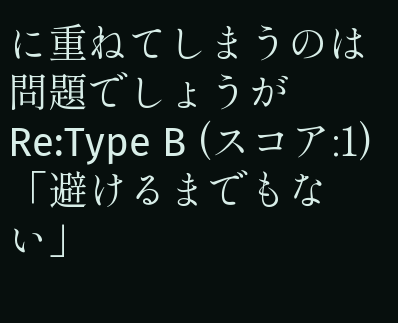に重ねてしまうのは問題でしょうが
Re:Type B (スコア:1)
「避けるまでもない」